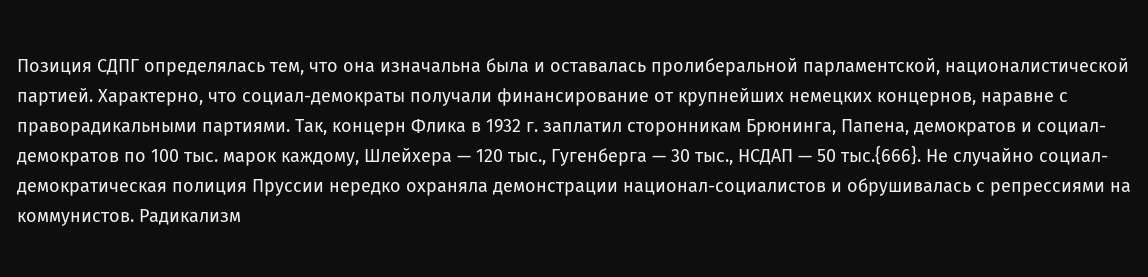Позиция СДПГ определялась тем, что она изначальна была и оставалась пролиберальной парламентской, националистической партией. Характерно, что социал-демократы получали финансирование от крупнейших немецких концернов, наравне с праворадикальными партиями. Так, концерн Флика в 1932 г. заплатил сторонникам Брюнинга, Папена, демократов и социал-демократов по 100 тыс. марок каждому, Шлейхера — 120 тыс., Гугенберга — 30 тыс., НСДАП — 50 тыс.{666}. Не случайно социал-демократическая полиция Пруссии нередко охраняла демонстрации национал-социалистов и обрушивалась с репрессиями на коммунистов. Радикализм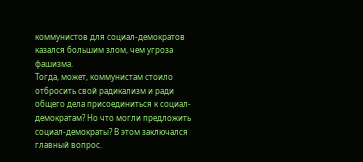коммунистов для социал-демократов казался большим злом, чем угроза фашизма.
Тогда, может, коммунистам стоило отбросить свой радикализм и ради общего дела присоединиться к социал-демократам? Но что могли предложить социал-демократы? В этом заключался главный вопрос.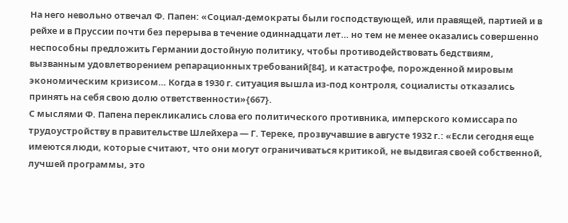На него невольно отвечал Ф. Папен: «Социал-демократы были господствующей, или правящей, партией и в рейхе и в Пруссии почти без перерыва в течение одиннадцати лет… но тем не менее оказались совершенно неспособны предложить Германии достойную политику, чтобы противодействовать бедствиям, вызванным удовлетворением репарационных требований[84], и катастрофе, порожденной мировым экономическим кризисом… Когда в 1930 г. ситуация вышла из-под контроля, социалисты отказались принять на себя свою долю ответственности»{667}.
С мыслями Ф. Папена перекликались слова его политического противника, имперского комиссара по трудоустройству в правительстве Шлейхера — Г. Тереке, прозвучавшие в августе 1932 г.: «Если сегодня еще имеются люди, которые считают, что они могут ограничиваться критикой, не выдвигая своей собственной, лучшей программы, это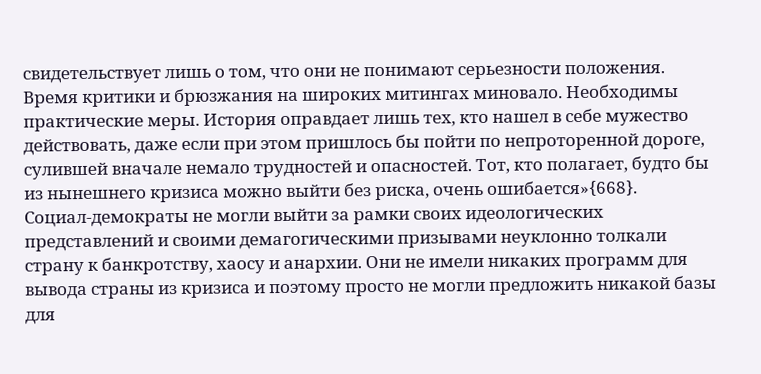свидетельствует лишь о том, что они не понимают серьезности положения. Время критики и брюзжания на широких митингах миновало. Необходимы практические меры. История оправдает лишь тех, кто нашел в себе мужество действовать, даже если при этом пришлось бы пойти по непроторенной дороге, сулившей вначале немало трудностей и опасностей. Тот, кто полагает, будто бы из нынешнего кризиса можно выйти без риска, очень ошибается»{668}.
Социал-демократы не могли выйти за рамки своих идеологических представлений и своими демагогическими призывами неуклонно толкали страну к банкротству, хаосу и анархии. Они не имели никаких программ для вывода страны из кризиса и поэтому просто не могли предложить никакой базы для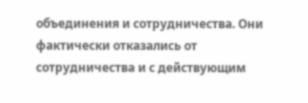объединения и сотрудничества. Они фактически отказались от сотрудничества и с действующим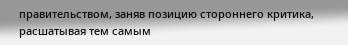правительством, заняв позицию стороннего критика, расшатывая тем самым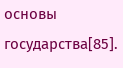основы государства[85].